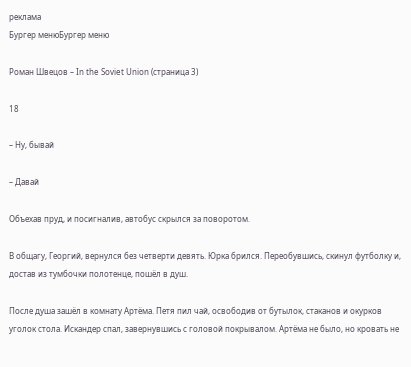реклама
Бургер менюБургер меню

Роман Швецов – In the Soviet Union (страница 3)

18

– Ну, бывай

– Давай

Объехав пруд, и посигналив, автобус скрылся за поворотом.

В общагу, Георгий, вернулся без четверти девять. Юрка брился. Переобувшись, скинул футболку и, достав из тумбочки полотенце, пошёл в душ.

После душа зашёл в комнату Артёма. Петя пил чай, освободив от бутылок, стаканов и окурков уголок стола. Искандер спал, завернувшись с головой покрывалом. Артёма не было, но кровать не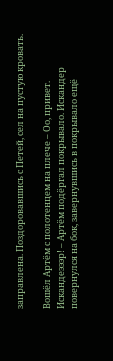заправлена. Поздоровавшись с Петей, сел на пустую кровать.

Вошёл Артём с полотенцем на плече – Оо, привет. Искандеэээр! – Артём подёргал покрывало. Искандер повернулся на бок, завернувшись в покрывало ещё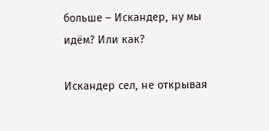больше – Искандер, ну мы идём? Или как?

Искандер сел, не открывая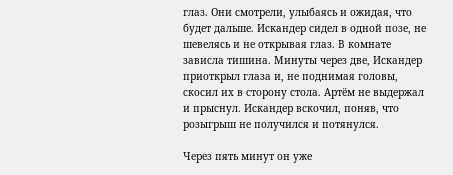глаз. Они смотрели, улыбаясь и ожидая, что будет дальше. Искандер сидел в одной позе, не шевелясь и не открывая глаз. В комнате зависла тишина. Минуты через две, Искандер приоткрыл глаза и, не поднимая головы, скосил их в сторону стола. Артём не выдержал и прыснул. Искандер вскочил, поняв, что розыгрыш не получился и потянулся.

Через пять минут он уже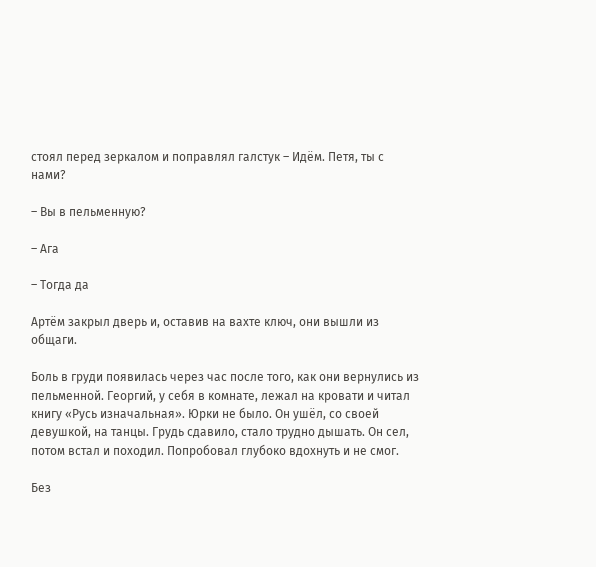стоял перед зеркалом и поправлял галстук – Идём. Петя, ты с нами?

– Вы в пельменную?

– Ага

– Тогда да

Артём закрыл дверь и, оставив на вахте ключ, они вышли из общаги.

Боль в груди появилась через час после того, как они вернулись из пельменной. Георгий, у себя в комнате, лежал на кровати и читал книгу «Русь изначальная». Юрки не было. Он ушёл, со своей девушкой, на танцы. Грудь сдавило, стало трудно дышать. Он сел, потом встал и походил. Попробовал глубоко вдохнуть и не смог.

Без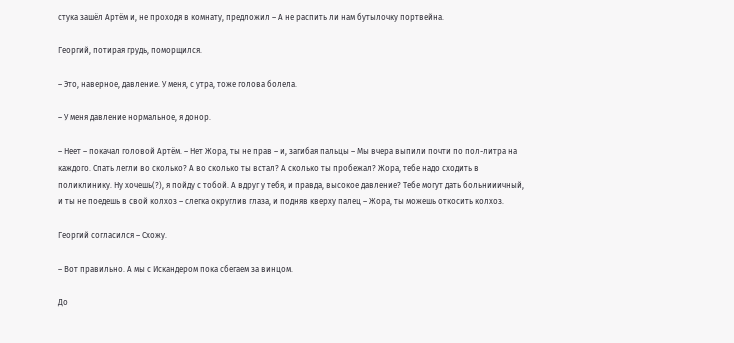стука зашёл Артём и, не проходя в комнату, предложил – А не распить ли нам бутылочку портвейна.

Георгий, потирая грудь, поморщился.

– Это, наверное, давление. У меня, с утра, тоже голова болела.

– У меня давление нормальное, я донор.

– Неет – покачал головой Артём. – Нет Жора, ты не прав – и, загибая пальцы – Мы вчера выпили почти по пол-литра на каждого. Спать легли во сколько? А во сколько ты встал? А сколько ты пробежал? Жора, тебе надо сходить в поликлинику. Ну хочешь(?), я пойду с тобой. А вдруг у тебя, и правда, высокое давление? Тебе могут дать больнииичный, и ты не поедешь в свой колхоз – слегка округлив глаза, и подняв кверху палец – Жора, ты можешь откосить колхоз.

Георгий согласился – Схожу.

– Вот правильно. А мы с Искандером пока сбегаем за винцом.

До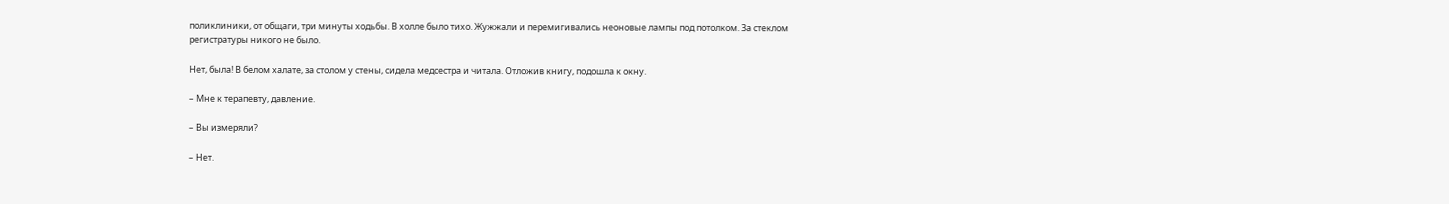поликлиники, от общаги, три минуты ходьбы. В холле было тихо. Жужжали и перемигивались неоновые лампы под потолком. За стеклом регистратуры никого не было.

Нет, была! В белом халате, за столом у стены, сидела медсестра и читала. Отложив книгу, подошла к окну.

– Мне к терапевту, давление.

– Вы измеряли?

– Нет.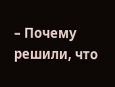– Почему решили, что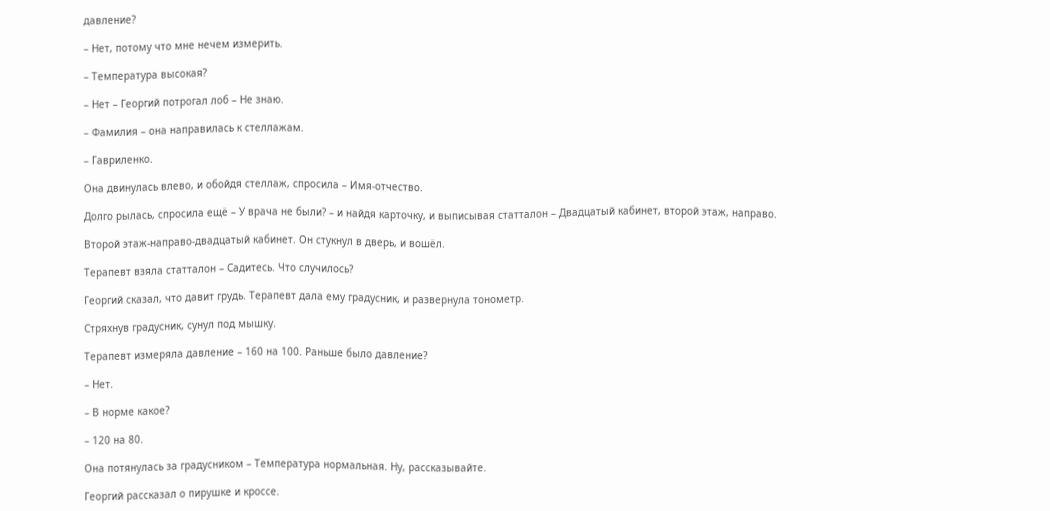давление?

– Нет, потому что мне нечем измерить.

– Температура высокая?

– Нет – Георгий потрогал лоб – Не знаю.

– Фамилия – она направилась к стеллажам.

– Гавриленко.

Она двинулась влево, и обойдя стеллаж, спросила – Имя-отчество.

Долго рылась, спросила ещё – У врача не были? – и найдя карточку, и выписывая статталон – Двадцатый кабинет, второй этаж, направо.

Второй этаж-направо-двадцатый кабинет. Он стукнул в дверь, и вошёл.

Терапевт взяла статталон – Садитесь. Что случилось?

Георгий сказал, что давит грудь. Терапевт дала ему градусник, и развернула тонометр.

Стряхнув градусник, сунул под мышку.

Терапевт измеряла давление – 160 на 100. Раньше было давление?

– Нет.

– В норме какое?

– 120 на 80.

Она потянулась за градусником – Температура нормальная. Ну, рассказывайте.

Георгий рассказал о пирушке и кроссе.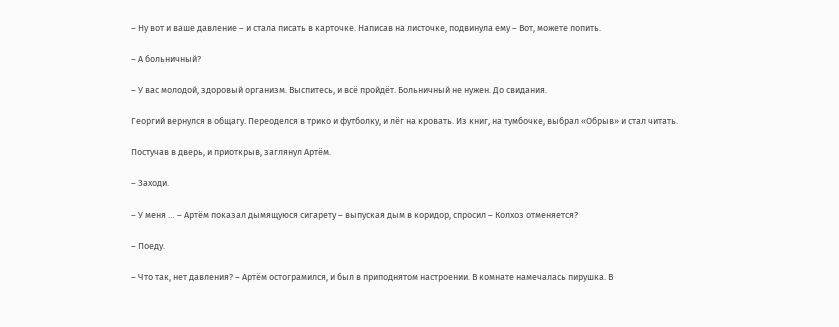– Ну вот и ваше давление – и стала писать в карточке. Написав на листочке, подвинула ему – Вот, можете попить.

– А больничный?

– У вас молодой, здоровый организм. Выспитесь, и всё пройдёт. Больничный не нужен. До свидания.

Георгий вернулся в общагу. Переоделся в трико и футболку, и лёг на кровать. Из книг, на тумбочке, выбрал «Обрыв» и стал читать.

Постучав в дверь, и приоткрыв, заглянул Артём.

– Заходи.

– У меня … – Артём показал дымящуюся сигарету – выпуская дым в коридор, спросил – Колхоз отменяется?

– Поеду.

– Что так, нет давления? – Артём остограмился, и был в приподнятом настроении. В комнате намечалась пирушка. В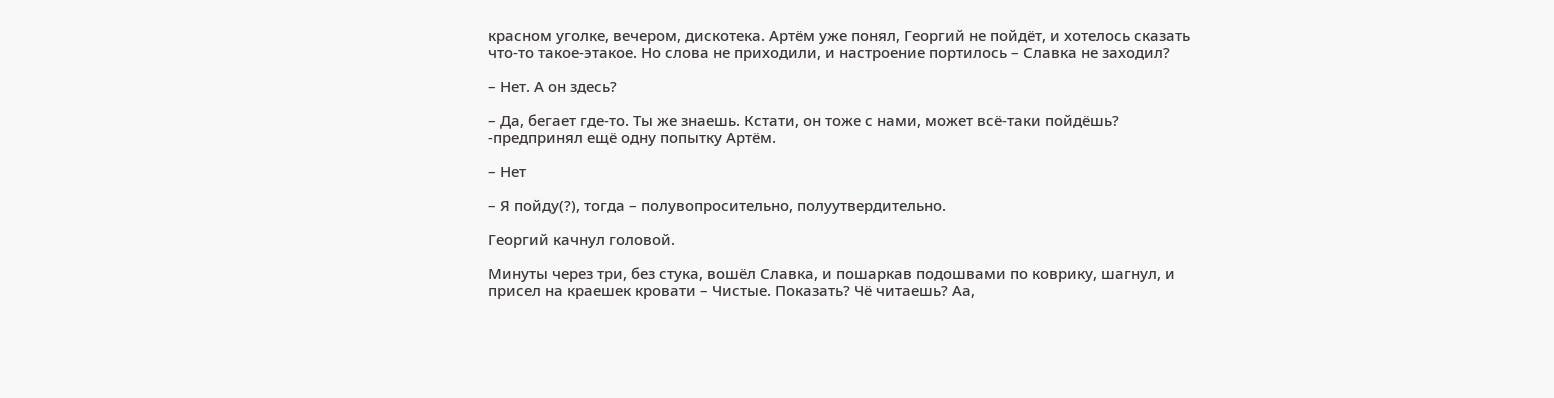красном уголке, вечером, дискотека. Артём уже понял, Георгий не пойдёт, и хотелось сказать что-то такое-этакое. Но слова не приходили, и настроение портилось – Славка не заходил?

– Нет. А он здесь?

– Да, бегает где-то. Ты же знаешь. Кстати, он тоже с нами, может всё-таки пойдёшь? -предпринял ещё одну попытку Артём.

– Нет

– Я пойду(?), тогда – полувопросительно, полуутвердительно.

Георгий качнул головой.

Минуты через три, без стука, вошёл Славка, и пошаркав подошвами по коврику, шагнул, и присел на краешек кровати – Чистые. Показать? Чё читаешь? Аа,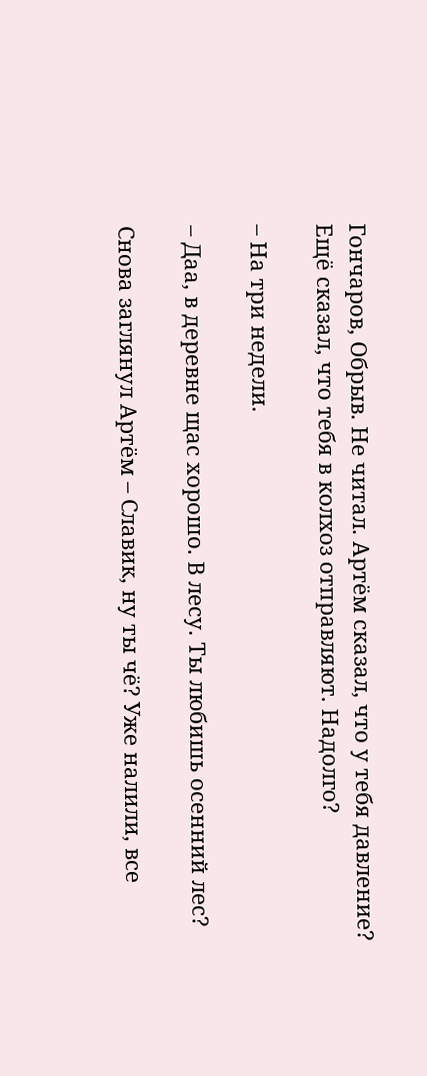Гончаров, Обрыв. Не читал. Артём сказал, что у тебя давление? Ещё сказал, что тебя в колхоз отправляют. Надолго?

– На три недели.

– Даа, в деревне щас хорошо. В лесу. Ты любишь осенний лес?

Снова заглянул Артём – Славик, ну ты чё? Уже налили, все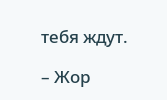тебя ждут.

– Жор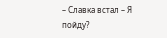– Славка встал – Я пойду?